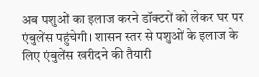अब पशुओं का इलाज करने डॉक्टरों को लेकर घर पर एंबुलेंस पहुंचेगी। शासन स्तर से पशुओं के इलाज के लिए एंबुलेंस खरीदने की तैयारी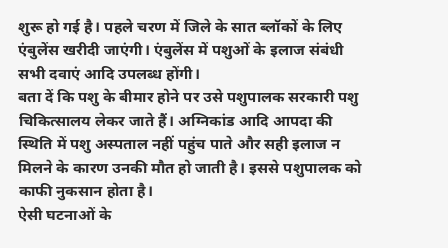शुरू हो गई है। पहले चरण में जिले के सात ब्लॉकों के लिए एंबुलेंस खरीदी जाएंगी। एंबुलेंस में पशुओं के इलाज संबंधी सभी दवाएं आदि उपलब्ध होंगी।
बता दें कि पशु के बीमार होने पर उसे पशुपालक सरकारी पशु चिकित्सालय लेकर जाते हैं। अग्निकांड आदि आपदा की स्थिति में पशु अस्पताल नहीं पहुंच पाते और सही इलाज न मिलने के कारण उनकी मौत हो जाती है। इससे पशुपालक को काफी नुकसान होता है।
ऐसी घटनाओं के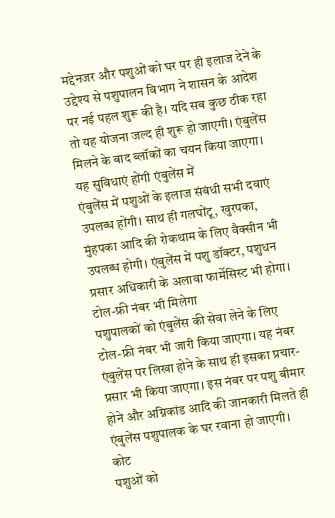मद्देनजर और पशुओं को घर पर ही इलाज देने के उद्देश्य से पशुपालन विभाग ने शासन के आदेश पर नई पहल शुरू की है। यदि सब कुछ ठीक रहा तो यह योजना जल्द ही शुरू हो जाएगी। एंबुलेंस मिलने के बाद ब्लॉकों का चयन किया जाएगा।
यह सुविधाएं होंगी एंबुलेंस में
एंबुलेंस में पशुओं के इलाज संबंधी सभी दवाएं उपलब्ध होंगी। साथ ही गलघोंटू, खुरपका, मुंहपका आदि की रोकथाम के लिए वैक्सीन भी उपलब्ध होगी। एंबुलेंस में पशु डॉक्टर, पशुधन प्रसार अधिकारी के अलावा फार्मेसिस्ट भी होगा।
टोल-फ्री नंबर भी मिलेगा
पशुपालकों को एंबुलेंस की सेवा लेने के लिए टोल-फ्री नंबर भी जारी किया जाएगा। यह नंबर एंबुलेंस पर लिखा होने के साथ ही इसका प्रचार-प्रसार भी किया जाएगा। इस नंबर पर पशु बीमार होने और अग्निकांड आदि की जानकारी मिलते ही एंबुलेंस पशुपालक के घर रवाना हो जाएगी।
कोट
पशुओं को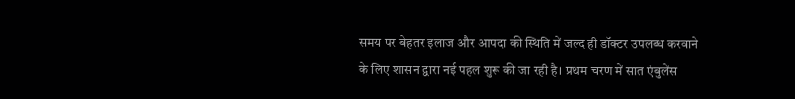समय पर बेहतर इलाज और आपदा की स्थिति में जल्द ही डॉक्टर उपलब्ध करवाने के लिए शासन द्वारा नई पहल शुरू की जा रही है। प्रथम चरण में सात एंबुलेंस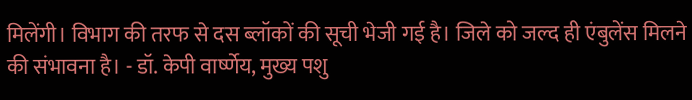मिलेंगी। विभाग की तरफ से दस ब्लॉकों की सूची भेजी गई है। जिले को जल्द ही एंबुलेंस मिलने की संभावना है। - डॉ. केपी वार्ष्णेय, मुख्य पशु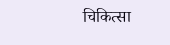चिकित्सा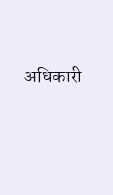अधिकारी